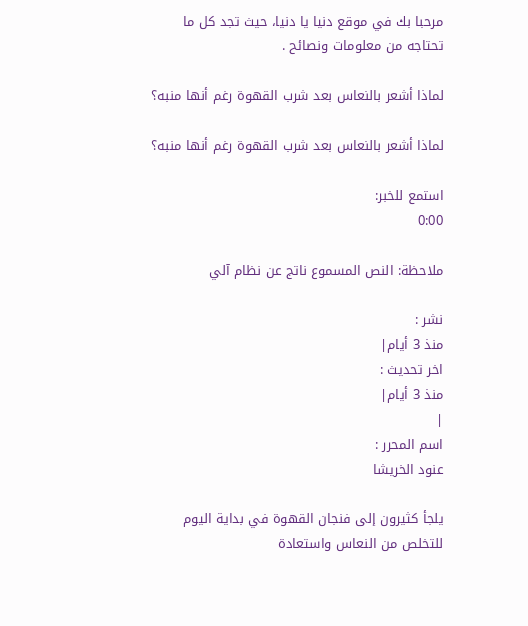مرحبا بك في موقع دنيا يا دنيا، حيث تجد كل ما تحتاجه من معلومات ونصائح .

لماذا أشعر بالنعاس بعد شرب القهوة رغم أنها منبه؟

لماذا أشعر بالنعاس بعد شرب القهوة رغم أنها منبه؟

استمع للخبر:
0:00

ملاحظة: النص المسموع ناتج عن نظام آلي

نشر :
منذ 3 أيام|
اخر تحديث :
منذ 3 أيام|
|
اسم المحرر :
عنود الخريشا

يلجأ كثيرون إلى فنجان القهوة في بداية اليوم للتخلص من النعاس واستعادة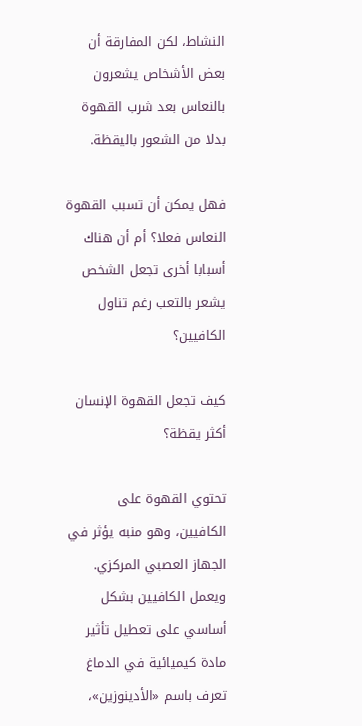النشاط، لكن المفارقة أن بعض الأشخاص يشعرون بالنعاس بعد شرب القهوة بدلا من الشعور باليقظة.

فهل يمكن أن تسبب القهوة النعاس فعلا؟ أم أن هناك أسبابا أخرى تجعل الشخص يشعر بالتعب رغم تناول الكافيين؟

كيف تجعل القهوة الإنسان أكثر يقظة؟

تحتوي القهوة على الكافيين، وهو منبه يؤثر في الجهاز العصبي المركزي. ويعمل الكافيين بشكل أساسي على تعطيل تأثير مادة كيميائية في الدماغ تعرف باسم «الأدينوزين»،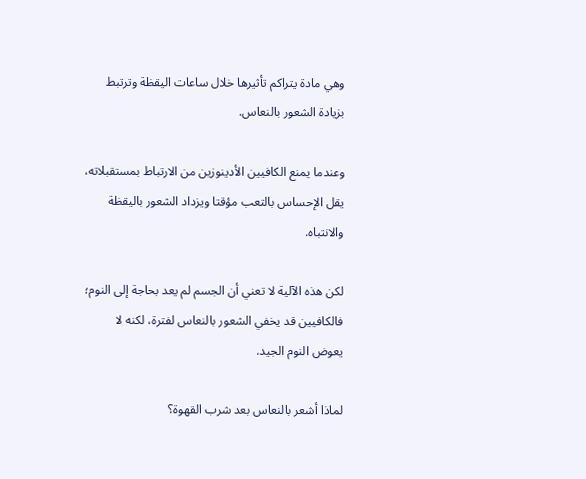وهي مادة يتراكم تأثيرها خلال ساعات اليقظة وترتبط بزيادة الشعور بالنعاس.

وعندما يمنع الكافيين الأدينوزين من الارتباط بمستقبلاته، يقل الإحساس بالتعب مؤقتا ويزداد الشعور باليقظة والانتباه.

لكن هذه الآلية لا تعني أن الجسم لم يعد بحاجة إلى النوم؛ فالكافيين قد يخفي الشعور بالنعاس لفترة، لكنه لا يعوض النوم الجيد.

لماذا أشعر بالنعاس بعد شرب القهوة؟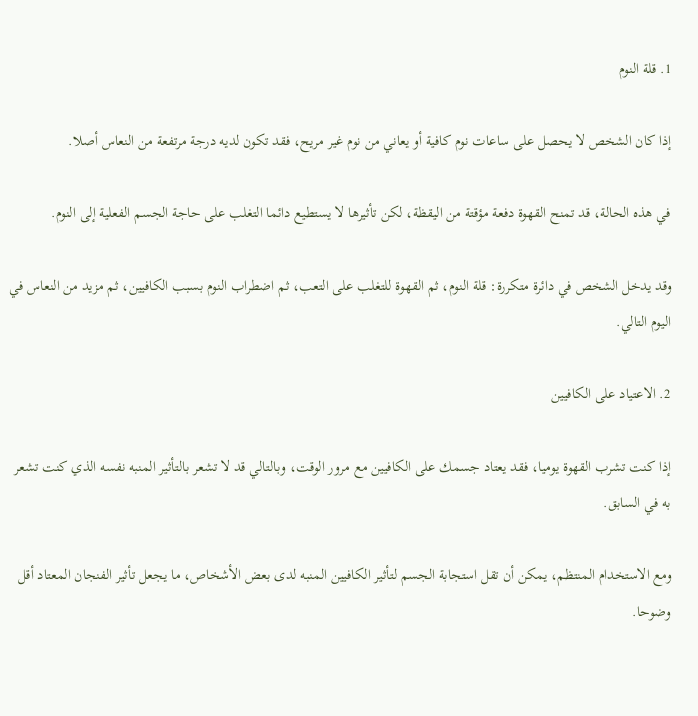1. قلة النوم

إذا كان الشخص لا يحصل على ساعات نوم كافية أو يعاني من نوم غير مريح، فقد تكون لديه درجة مرتفعة من النعاس أصلا.

في هذه الحالة، قد تمنح القهوة دفعة مؤقتة من اليقظة، لكن تأثيرها لا يستطيع دائما التغلب على حاجة الجسم الفعلية إلى النوم.

وقد يدخل الشخص في دائرة متكررة: قلة النوم، ثم القهوة للتغلب على التعب، ثم اضطراب النوم بسبب الكافيين، ثم مزيد من النعاس في اليوم التالي.

2. الاعتياد على الكافيين

إذا كنت تشرب القهوة يوميا، فقد يعتاد جسمك على الكافيين مع مرور الوقت، وبالتالي قد لا تشعر بالتأثير المنبه نفسه الذي كنت تشعر به في السابق.

ومع الاستخدام المنتظم، يمكن أن تقل استجابة الجسم لتأثير الكافيين المنبه لدى بعض الأشخاص، ما يجعل تأثير الفنجان المعتاد أقل وضوحا.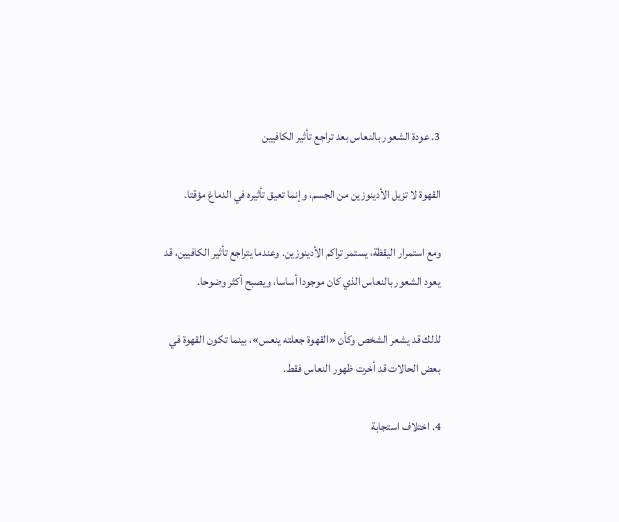3. عودة الشعور بالنعاس بعد تراجع تأثير الكافيين

القهوة لا تزيل الأدينوزين من الجسم، وإنما تعيق تأثيره في الدماغ مؤقتا.

ومع استمرار اليقظة، يستمر تراكم الأدينوزين. وعندما يتراجع تأثير الكافيين، قد يعود الشعور بالنعاس الذي كان موجودا أساسا، ويصبح أكثر وضوحا.

لذلك قد يشعر الشخص وكأن «القهوة جعلته ينعس»، بينما تكون القهوة في بعض الحالات قد أخرت ظهور النعاس فقط.

4. اختلاف استجابة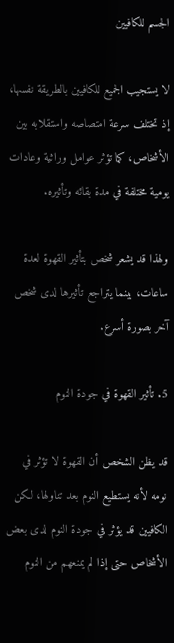الجسم للكافيين

لا يستجيب الجميع للكافيين بالطريقة نفسها، إذ تختلف سرعة امتصاصه واستقلابه بين الأشخاص، كما تؤثر عوامل وراثية وعادات يومية مختلفة في مدة بقائه وتأثيره.

ولهذا قد يشعر شخص بتأثير القهوة لعدة ساعات، بينما يتراجع تأثيرها لدى شخص آخر بصورة أسرع.

5. تأثير القهوة في جودة النوم

قد يظن الشخص أن القهوة لا تؤثر في نومه لأنه يستطيع النوم بعد تناولها، لكن الكافيين قد يؤثر في جودة النوم لدى بعض الأشخاص حتى إذا لم يمنعهم من النوم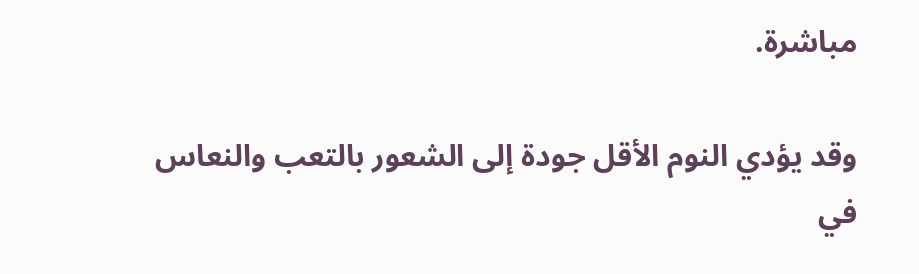مباشرة.

وقد يؤدي النوم الأقل جودة إلى الشعور بالتعب والنعاس في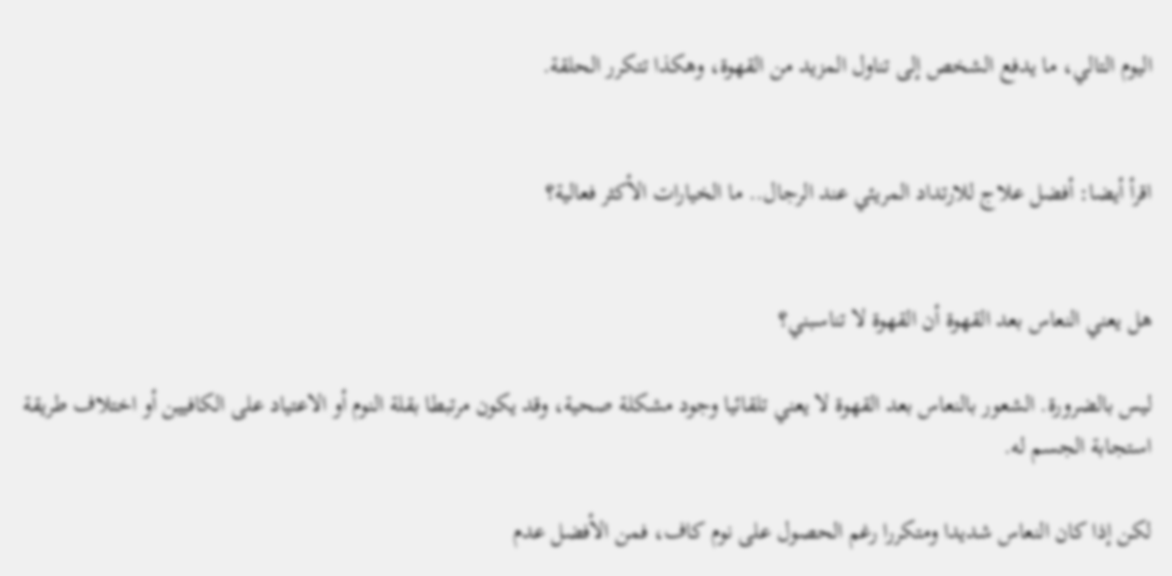اليوم التالي، ما يدفع الشخص إلى تناول المزيد من القهوة، وهكذا تتكرر الحلقة.


اقرأ أيضا: أفضل علاج للارتداد المريئي عند الرجال.. ما الخيارات الأكثر فعالية؟


هل يعني النعاس بعد القهوة أن القهوة لا تناسبني؟

ليس بالضرورة. الشعور بالنعاس بعد القهوة لا يعني تلقائيا وجود مشكلة صحية، وقد يكون مرتبطا بقلة النوم أو الاعتياد على الكافيين أو اختلاف طريقة استجابة الجسم له.

لكن إذا كان النعاس شديدا ومتكررا رغم الحصول على نوم كاف، فمن الأفضل عدم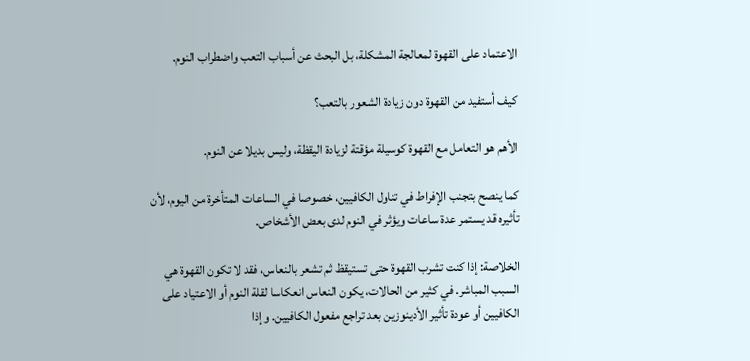الاعتماد على القهوة لمعالجة المشكلة، بل البحث عن أسباب التعب واضطراب النوم.

كيف أستفيد من القهوة دون زيادة الشعور بالتعب؟

الأهم هو التعامل مع القهوة كوسيلة مؤقتة لزيادة اليقظة، وليس بديلا عن النوم.

كما ينصح بتجنب الإفراط في تناول الكافيين، خصوصا في الساعات المتأخرة من اليوم، لأن تأثيره قد يستمر عدة ساعات ويؤثر في النوم لدى بعض الأشخاص.

الخلاصة: إذا كنت تشرب القهوة حتى تستيقظ ثم تشعر بالنعاس، فقد لا تكون القهوة هي السبب المباشر. في كثير من الحالات، يكون النعاس انعكاسا لقلة النوم أو الاعتياد على الكافيين أو عودة تأثير الأدينوزين بعد تراجع مفعول الكافيين. وإذا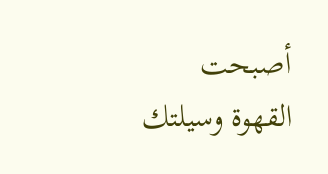أصبحت القهوة وسيلتك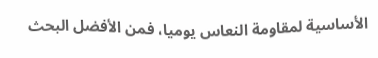الأساسية لمقاومة النعاس يوميا، فمن الأفضل البحث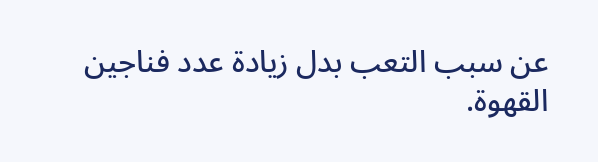عن سبب التعب بدل زيادة عدد فناجين القهوة.